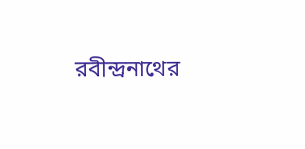রবীন্দ্রনাথের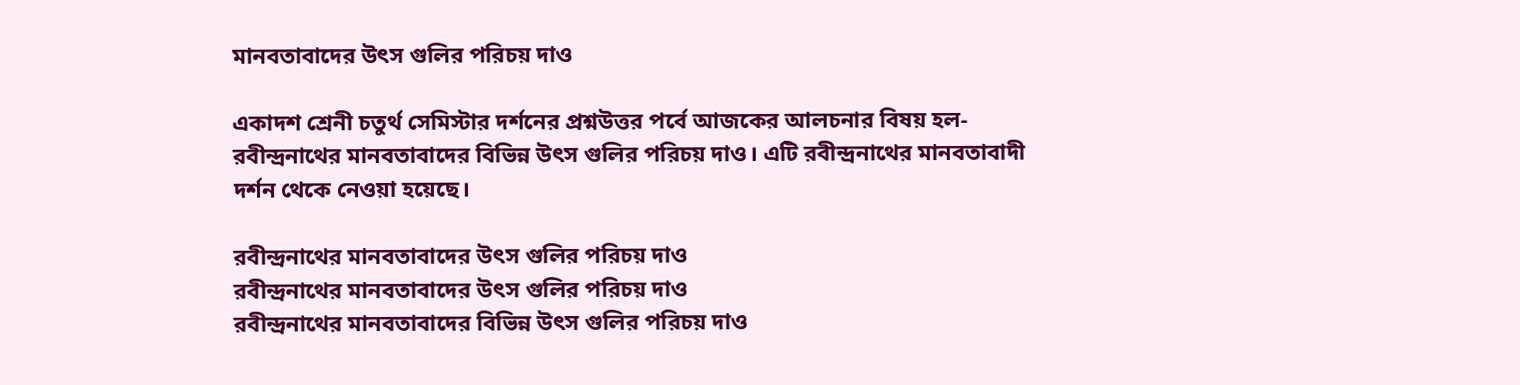মানবতাবাদের উৎস গুলির পরিচয় দাও

একাদশ শ্রেনী চতুর্থ সেমিস্টার দর্শনের প্রশ্নউত্তর পর্বে আজকের আলচনার বিষয় হল- রবীন্দ্রনাথের মানবতাবাদের বিভিন্ন উৎস গুলির পরিচয় দাও। এটি রবীন্দ্রনাথের মানবতাবাদী দর্শন থেকে নেওয়া হয়েছে।

রবীন্দ্রনাথের মানবতাবাদের উৎস গুলির পরিচয় দাও
রবীন্দ্রনাথের মানবতাবাদের উৎস গুলির পরিচয় দাও
রবীন্দ্রনাথের মানবতাবাদের বিভিন্ন উৎস গুলির পরিচয় দাও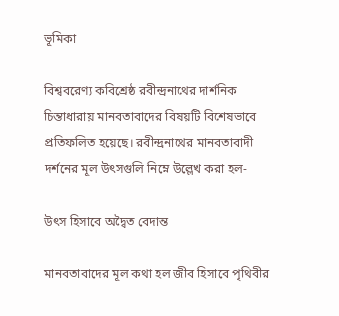ভূমিকা

বিশ্ববরেণ্য কবিশ্রেষ্ঠ রবীন্দ্রনাথের দার্শনিক চিন্তাধারায় মানবতাবাদের বিষয়টি বিশেষভাবে প্রতিফলিত হয়েছে। রবীন্দ্রনাথের মানবতাবাদী দর্শনের মূল উৎসগুলি নিম্নে উল্লেখ করা হল-

উৎস হিসাবে অদ্বৈত বেদান্ত

মানবতাবাদের মূল কথা হল জীব হিসাবে পৃথিবীর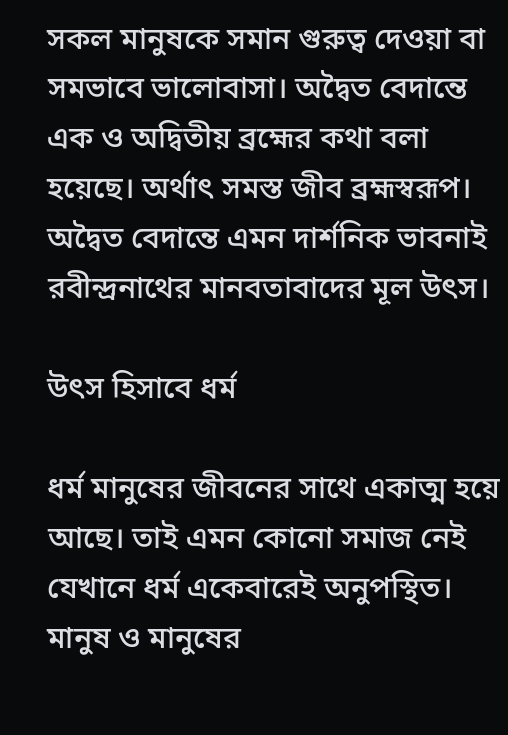সকল মানুষকে সমান গুরুত্ব দেওয়া বা সমভাবে ভালোবাসা। অদ্বৈত বেদান্তে এক ও অদ্বিতীয় ব্রহ্মের কথা বলা হয়েছে। অর্থাৎ সমস্ত জীব ব্রহ্মস্বরূপ। অদ্বৈত বেদান্তে এমন দার্শনিক ভাবনাই রবীন্দ্রনাথের মানবতাবাদের মূল উৎস।

উৎস হিসাবে ধর্ম

ধর্ম মানুষের জীবনের সাথে একাত্ম হয়ে আছে। তাই এমন কোনো সমাজ নেই যেখানে ধর্ম একেবারেই অনুপস্থিত। মানুষ ও মানুষের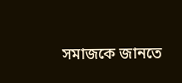সমাজকে জানতে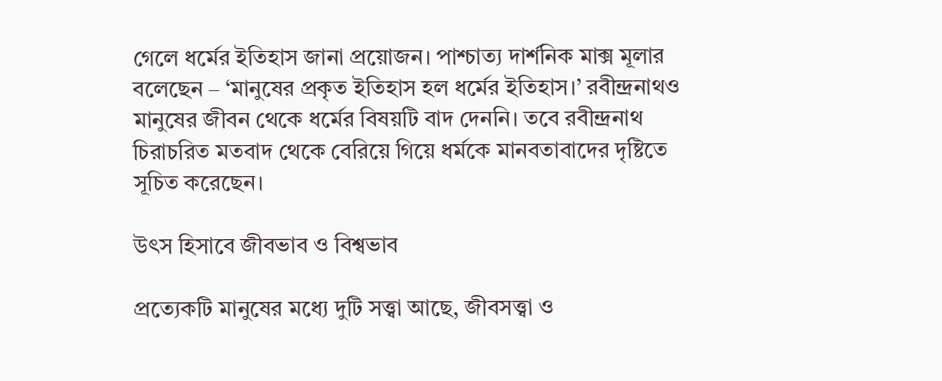গেলে ধর্মের ইতিহাস জানা প্রয়োজন। পাশ্চাত্য দার্শনিক মাক্স মূলার বলেছেন – ‘মানুষের প্রকৃত ইতিহাস হল ধর্মের ইতিহাস।’ রবীন্দ্রনাথও মানুষের জীবন থেকে ধর্মের বিষয়টি বাদ দেননি। তবে রবীন্দ্রনাথ চিরাচরিত মতবাদ থেকে বেরিয়ে গিয়ে ধর্মকে মানবতাবাদের দৃষ্টিতে সূচিত করেছেন।

উৎস হিসাবে জীবভাব ও বিশ্বভাব

প্রত্যেকটি মানুষের মধ্যে দুটি সত্ত্বা আছে, জীবসত্ত্বা ও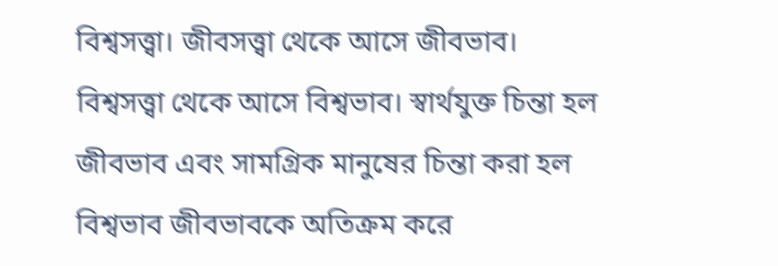বিশ্বসত্ত্বা। জীবসত্ত্বা থেকে আসে জীবভাব। বিশ্বসত্ত্বা থেকে আসে বিশ্বভাব। স্বার্থযুক্ত চিন্তা হল জীবভাব এবং সামগ্রিক মানুষের চিন্তা করা হল বিশ্বভাব জীবভাবকে অতিক্রম করে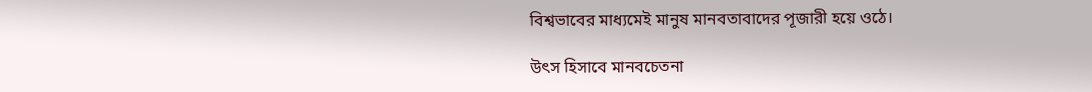বিশ্বভাবের মাধ্যমেই মানুষ মানবতাবাদের পূজারী হয়ে ওঠে।

উৎস হিসাবে মানবচেতনা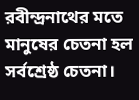রবীন্দ্রনাথের মতে মানুষের চেতনা হল সর্বশ্রেষ্ঠ চেতনা।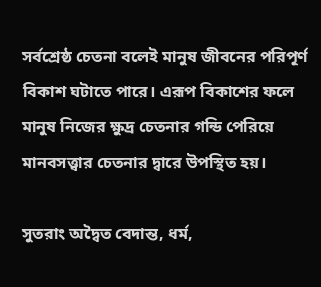সর্বশ্রেষ্ঠ চেতনা বলেই মানুষ জীবনের পরিপূর্ণ বিকাশ ঘটাতে পারে। এরূপ বিকাশের ফলে মানুষ নিজের ক্ষুদ্র চেতনার গন্ডি পেরিয়ে মানবসত্ত্বার চেতনার দ্বারে উপস্থিত হয়।

সুতরাং অদ্বৈত বেদান্ত, ধর্ম,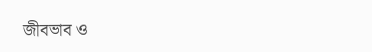জীবভাব ও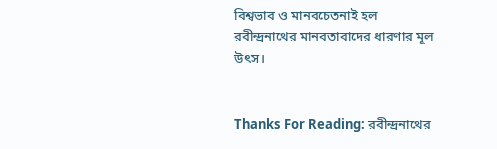বিশ্বভাব ও মানবচেতনাই হল রবীন্দ্রনাথের মানবতাবাদের ধারণার মূল উৎস।


Thanks For Reading: রবীন্দ্রনাথের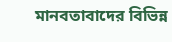মানবতাবাদের বিভিন্ন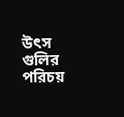উৎস গুলির পরিচয়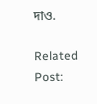দাও.

Related Post: